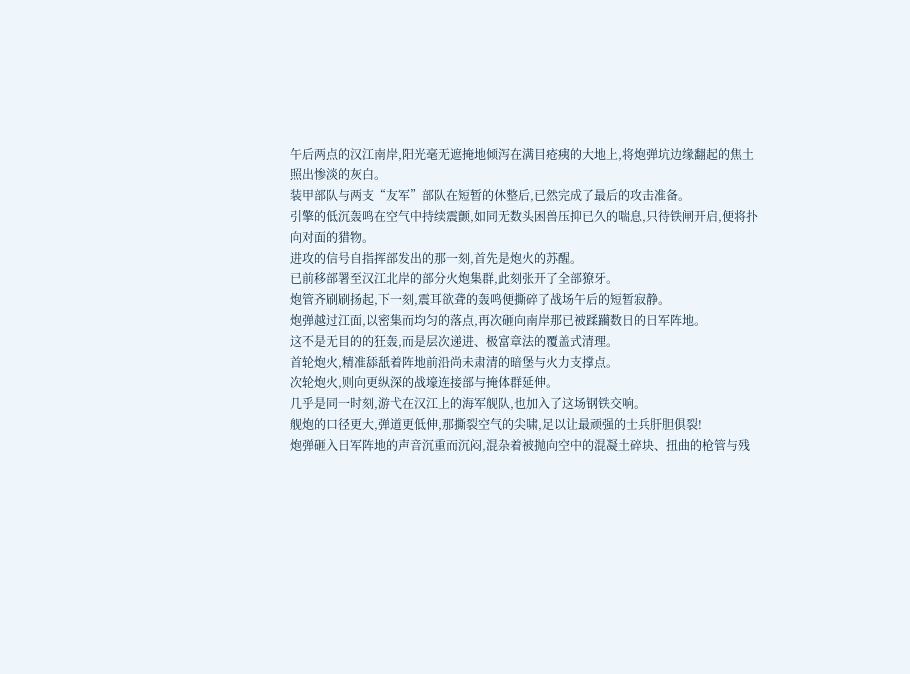午后两点的汉江南岸,阳光毫无遮掩地倾泻在满目疮痍的大地上,将炮弹坑边缘翻起的焦土照出惨淡的灰白。
装甲部队与两支“友军”部队在短暂的休整后,已然完成了最后的攻击准备。
引擎的低沉轰鸣在空气中持续震颤,如同无数头困兽压抑已久的喘息,只待铁闸开启,便将扑向对面的猎物。
进攻的信号自指挥部发出的那一刻,首先是炮火的苏醒。
已前移部署至汉江北岸的部分火炮集群,此刻张开了全部獠牙。
炮管齐刷刷扬起,下一刻,震耳欲聋的轰鸣便撕碎了战场午后的短暂寂静。
炮弹越过江面,以密集而均匀的落点,再次砸向南岸那已被蹂躏数日的日军阵地。
这不是无目的的狂轰,而是层次递进、极富章法的覆盖式清理。
首轮炮火,精准舔舐着阵地前沿尚未肃清的暗堡与火力支撑点。
次轮炮火,则向更纵深的战壕连接部与掩体群延伸。
几乎是同一时刻,游弋在汉江上的海军舰队,也加入了这场钢铁交响。
舰炮的口径更大,弹道更低伸,那撕裂空气的尖啸,足以让最顽强的士兵肝胆俱裂!
炮弹砸入日军阵地的声音沉重而沉闷,混杂着被抛向空中的混凝土碎块、扭曲的枪管与残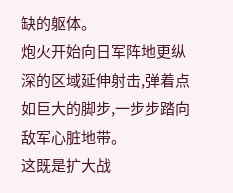缺的躯体。
炮火开始向日军阵地更纵深的区域延伸射击,弹着点如巨大的脚步,一步步踏向敌军心脏地带。
这既是扩大战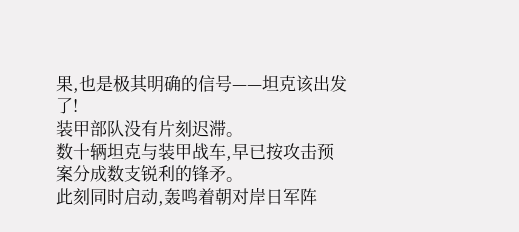果,也是极其明确的信号——坦克该出发了!
装甲部队没有片刻迟滞。
数十辆坦克与装甲战车,早已按攻击预案分成数支锐利的锋矛。
此刻同时启动,轰鸣着朝对岸日军阵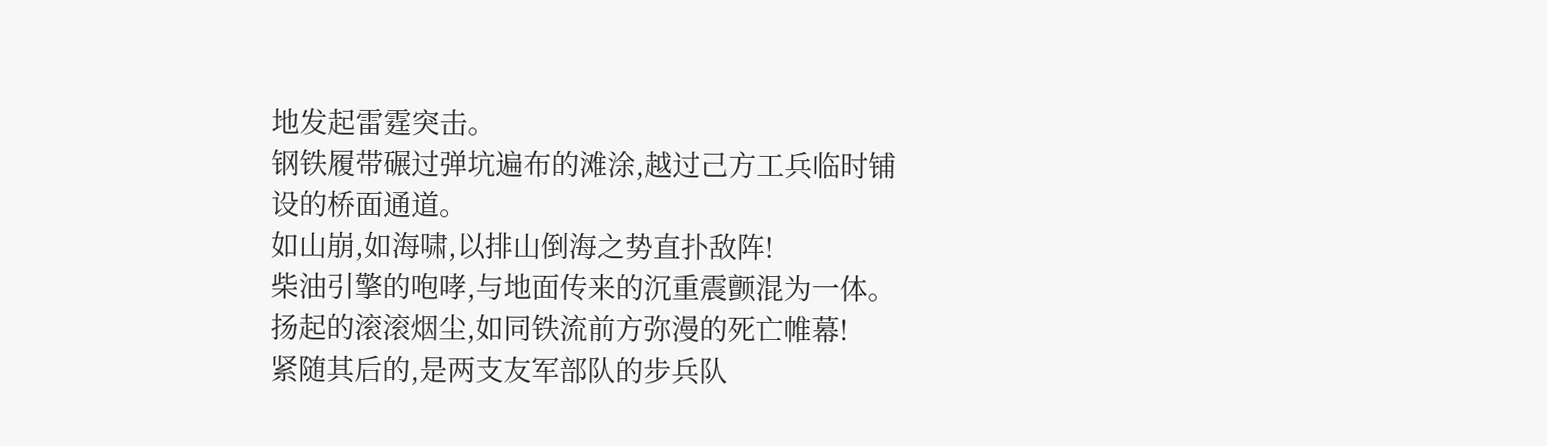地发起雷霆突击。
钢铁履带碾过弹坑遍布的滩涂,越过己方工兵临时铺设的桥面通道。
如山崩,如海啸,以排山倒海之势直扑敌阵!
柴油引擎的咆哮,与地面传来的沉重震颤混为一体。
扬起的滚滚烟尘,如同铁流前方弥漫的死亡帷幕!
紧随其后的,是两支友军部队的步兵队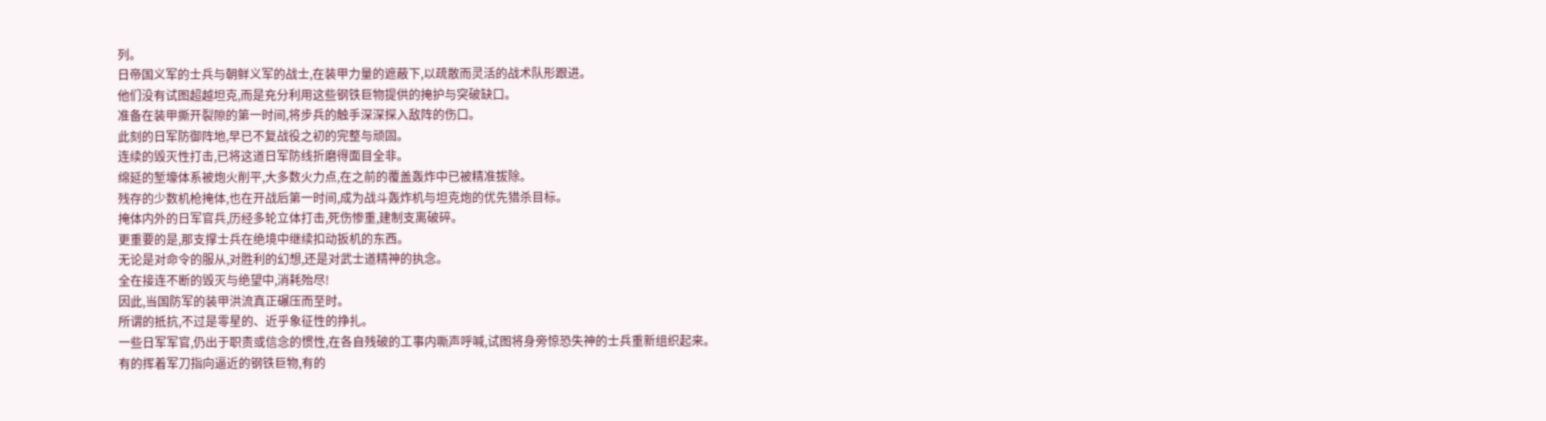列。
日帝国义军的士兵与朝鲜义军的战士,在装甲力量的遮蔽下,以疏散而灵活的战术队形跟进。
他们没有试图超越坦克,而是充分利用这些钢铁巨物提供的掩护与突破缺口。
准备在装甲撕开裂隙的第一时间,将步兵的触手深深探入敌阵的伤口。
此刻的日军防御阵地,早已不复战役之初的完整与顽固。
连续的毁灭性打击,已将这道日军防线折磨得面目全非。
绵延的堑壕体系被炮火削平,大多数火力点,在之前的覆盖轰炸中已被精准拔除。
残存的少数机枪掩体,也在开战后第一时间,成为战斗轰炸机与坦克炮的优先猎杀目标。
掩体内外的日军官兵,历经多轮立体打击,死伤惨重,建制支离破碎。
更重要的是,那支撑士兵在绝境中继续扣动扳机的东西。
无论是对命令的服从,对胜利的幻想,还是对武士道精神的执念。
全在接连不断的毁灭与绝望中,消耗殆尽!
因此,当国防军的装甲洪流真正碾压而至时。
所谓的抵抗,不过是零星的、近乎象征性的挣扎。
一些日军军官,仍出于职责或信念的惯性,在各自残破的工事内嘶声呼喊,试图将身旁惊恐失神的士兵重新组织起来。
有的挥着军刀指向逼近的钢铁巨物,有的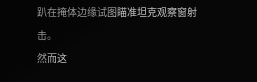趴在掩体边缘试图瞄准坦克观察窗射击。
然而这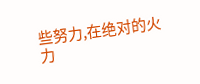些努力,在绝对的火力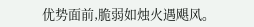优势面前,脆弱如烛火遇飓风。